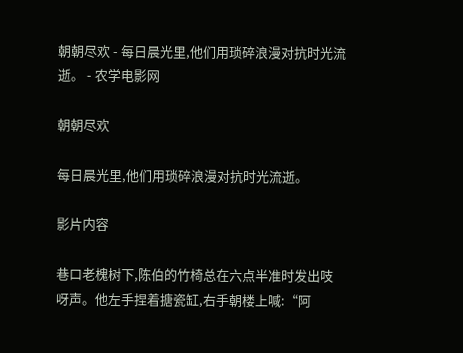朝朝尽欢 - 每日晨光里,他们用琐碎浪漫对抗时光流逝。 - 农学电影网

朝朝尽欢

每日晨光里,他们用琐碎浪漫对抗时光流逝。

影片内容

巷口老槐树下,陈伯的竹椅总在六点半准时发出吱呀声。他左手捏着搪瓷缸,右手朝楼上喊:“阿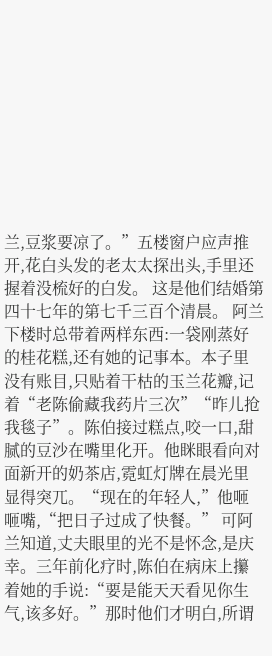兰,豆浆要凉了。”五楼窗户应声推开,花白头发的老太太探出头,手里还握着没梳好的白发。 这是他们结婚第四十七年的第七千三百个清晨。 阿兰下楼时总带着两样东西:一袋刚蒸好的桂花糕,还有她的记事本。本子里没有账目,只贴着干枯的玉兰花瓣,记着“老陈偷藏我药片三次”“昨儿抢我毯子”。陈伯接过糕点,咬一口,甜腻的豆沙在嘴里化开。他眯眼看向对面新开的奶茶店,霓虹灯牌在晨光里显得突兀。“现在的年轻人,”他咂咂嘴,“把日子过成了快餐。” 可阿兰知道,丈夫眼里的光不是怀念,是庆幸。三年前化疗时,陈伯在病床上攥着她的手说:“要是能天天看见你生气,该多好。”那时他们才明白,所谓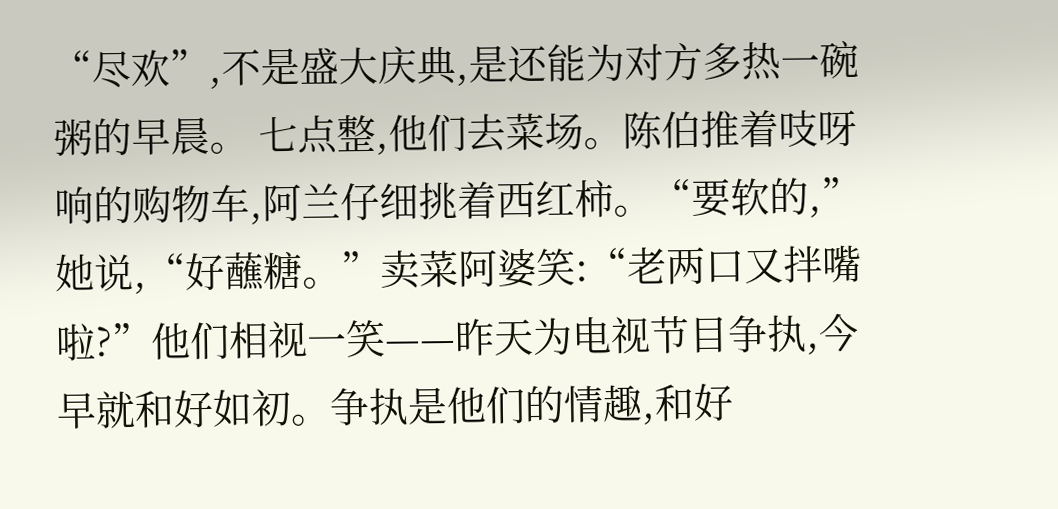“尽欢”,不是盛大庆典,是还能为对方多热一碗粥的早晨。 七点整,他们去菜场。陈伯推着吱呀响的购物车,阿兰仔细挑着西红柿。“要软的,”她说,“好蘸糖。”卖菜阿婆笑:“老两口又拌嘴啦?”他们相视一笑——昨天为电视节目争执,今早就和好如初。争执是他们的情趣,和好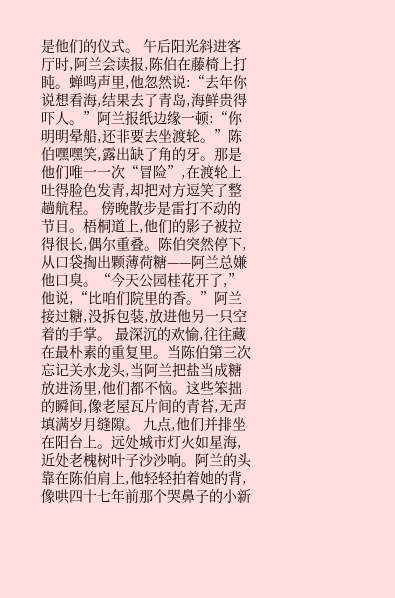是他们的仪式。 午后阳光斜进客厅时,阿兰会读报,陈伯在藤椅上打盹。蝉鸣声里,他忽然说:“去年你说想看海,结果去了青岛,海鲜贵得吓人。”阿兰报纸边缘一顿:“你明明晕船,还非要去坐渡轮。”陈伯嘿嘿笑,露出缺了角的牙。那是他们唯一一次“冒险”,在渡轮上吐得脸色发青,却把对方逗笑了整趟航程。 傍晚散步是雷打不动的节目。梧桐道上,他们的影子被拉得很长,偶尔重叠。陈伯突然停下,从口袋掏出颗薄荷糖——阿兰总嫌他口臭。“今天公园桂花开了,”他说,“比咱们院里的香。”阿兰接过糖,没拆包装,放进他另一只空着的手掌。 最深沉的欢愉,往往藏在最朴素的重复里。当陈伯第三次忘记关水龙头,当阿兰把盐当成糖放进汤里,他们都不恼。这些笨拙的瞬间,像老屋瓦片间的青苔,无声填满岁月缝隙。 九点,他们并排坐在阳台上。远处城市灯火如星海,近处老槐树叶子沙沙响。阿兰的头靠在陈伯肩上,他轻轻拍着她的背,像哄四十七年前那个哭鼻子的小新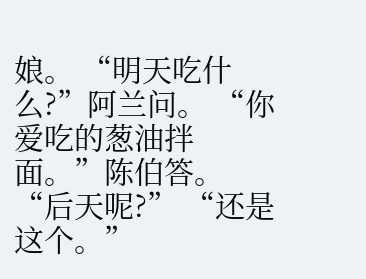娘。 “明天吃什么?”阿兰问。 “你爱吃的葱油拌面。”陈伯答。 “后天呢?” “还是这个。”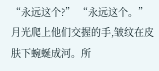“永远这个?” “永远这个。” 月光爬上他们交握的手,皱纹在皮肤下蜿蜒成河。所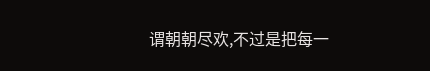谓朝朝尽欢,不过是把每一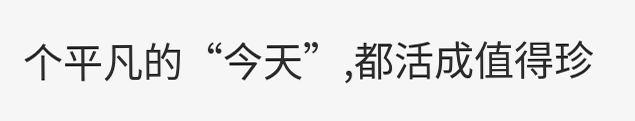个平凡的“今天”,都活成值得珍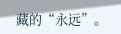藏的“永远”。